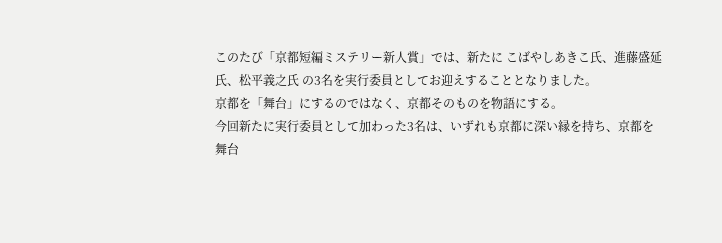このたび「京都短編ミステリー新人賞」では、新たに こばやしあきこ氏、進藤盛延氏、松平義之氏 の3名を実行委員としてお迎えすることとなりました。
京都を「舞台」にするのではなく、京都そのものを物語にする。
今回新たに実行委員として加わった3名は、いずれも京都に深い縁を持ち、京都を舞台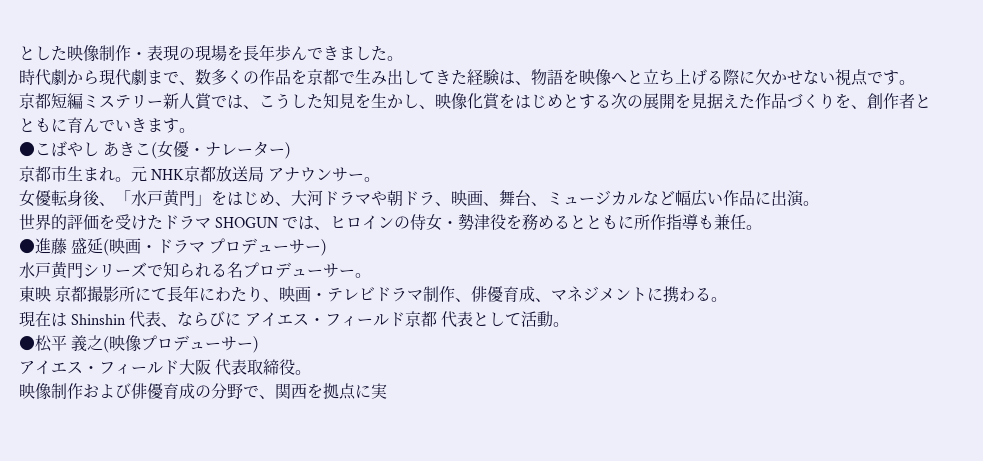とした映像制作・表現の現場を長年歩んできました。
時代劇から現代劇まで、数多くの作品を京都で生み出してきた経験は、物語を映像へと立ち上げる際に欠かせない視点です。
京都短編ミステリー新人賞では、こうした知見を生かし、映像化賞をはじめとする次の展開を見据えた作品づくりを、創作者とともに育んでいきます。
●こばやし あきこ(女優・ナレーター)
京都市生まれ。元 NHK京都放送局 アナウンサー。
女優転身後、「水戸黄門」をはじめ、大河ドラマや朝ドラ、映画、舞台、ミュージカルなど幅広い作品に出演。
世界的評価を受けたドラマ SHOGUN では、ヒロインの侍女・勢津役を務めるとともに所作指導も兼任。
●進藤 盛延(映画・ドラマ プロデューサー)
水戸黄門シリーズで知られる名プロデューサー。
東映 京都撮影所にて長年にわたり、映画・テレビドラマ制作、俳優育成、マネジメントに携わる。
現在は Shinshin 代表、ならびに アイエス・フィールド京都 代表として活動。
●松平 義之(映像プロデューサー)
アイエス・フィールド大阪 代表取締役。
映像制作および俳優育成の分野で、関西を拠点に実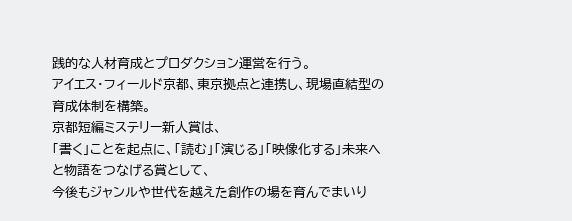践的な人材育成とプロダクション運営を行う。
アイエス・フィールド京都、東京拠点と連携し、現場直結型の育成体制を構築。
京都短編ミステリー新人賞は、
「書く」ことを起点に、「読む」「演じる」「映像化する」未来へと物語をつなげる賞として、
今後もジャンルや世代を越えた創作の場を育んでまいり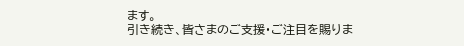ます。
引き続き、皆さまのご支援・ご注目を賜りま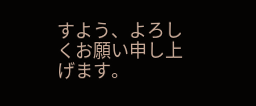すよう、よろしくお願い申し上げます。